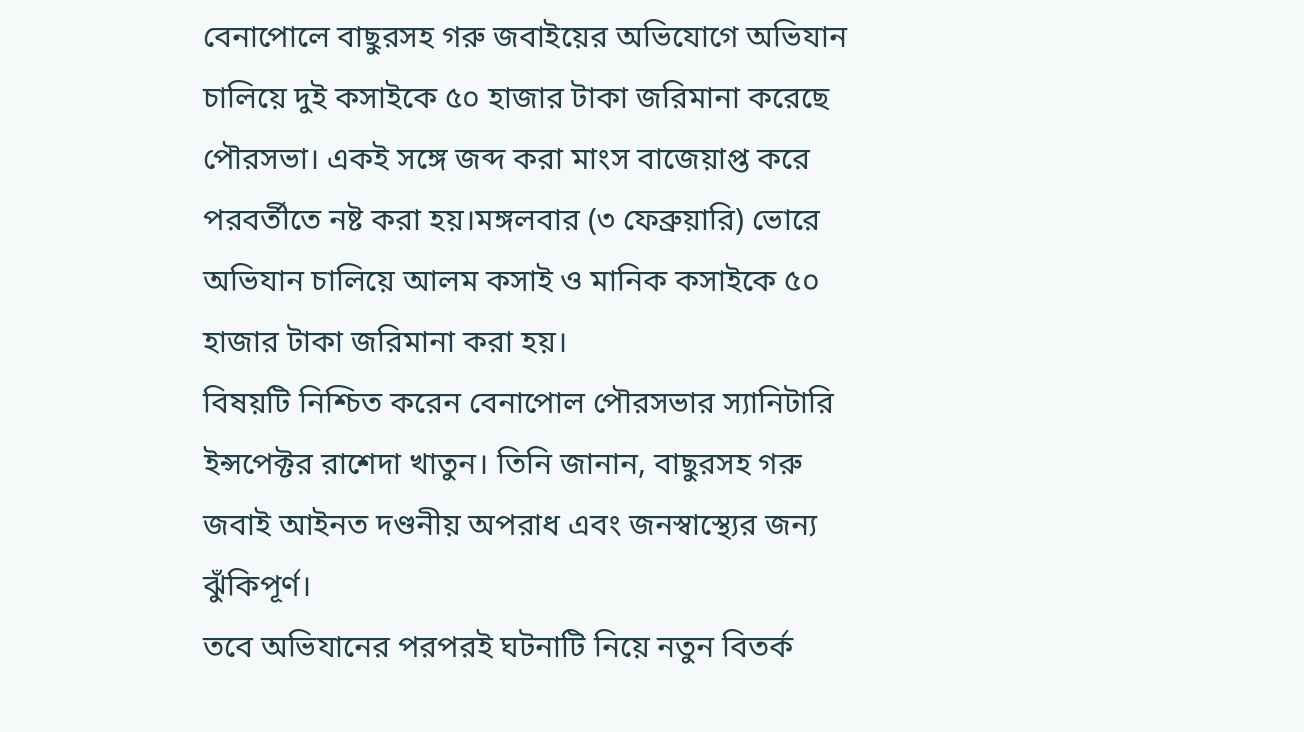বেনাপোলে বাছুরসহ গরু জবাইয়ের অভিযোগে অভিযান চালিয়ে দুই কসাইকে ৫০ হাজার টাকা জরিমানা করেছে পৌরসভা। একই সঙ্গে জব্দ করা মাংস বাজেয়াপ্ত করে পরবর্তীতে নষ্ট করা হয়।মঙ্গলবার (৩ ফেব্রুয়ারি) ভোরে অভিযান চালিয়ে আলম কসাই ও মানিক কসাইকে ৫০ হাজার টাকা জরিমানা করা হয়।
বিষয়টি নিশ্চিত করেন বেনাপোল পৌরসভার স্যানিটারি ইন্সপেক্টর রাশেদা খাতুন। তিনি জানান, বাছুরসহ গরু জবাই আইনত দণ্ডনীয় অপরাধ এবং জনস্বাস্থ্যের জন্য ঝুঁকিপূর্ণ।
তবে অভিযানের পরপরই ঘটনাটি নিয়ে নতুন বিতর্ক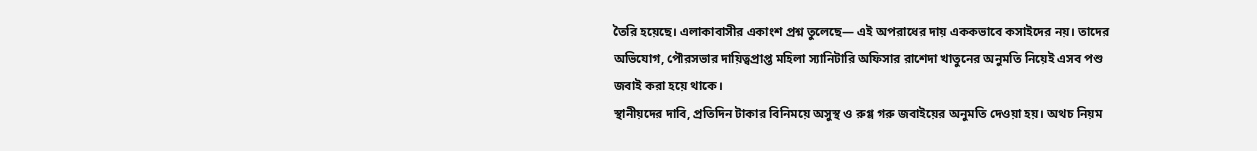তৈরি হয়েছে। এলাকাবাসীর একাংশ প্রশ্ন তুলেছে— এই অপরাধের দায় এককভাবে কসাইদের নয়। তাদের অভিযোগ, পৌরসভার দায়িত্বপ্রাপ্ত মহিলা স্যানিটারি অফিসার রাশেদা খাতুনের অনুমতি নিয়েই এসব পশু জবাই করা হয়ে থাকে।
স্থানীয়দের দাবি, প্রতিদিন টাকার বিনিময়ে অসুস্থ ও রুগ্ণ গরু জবাইয়ের অনুমতি দেওয়া হয়। অথচ নিয়ম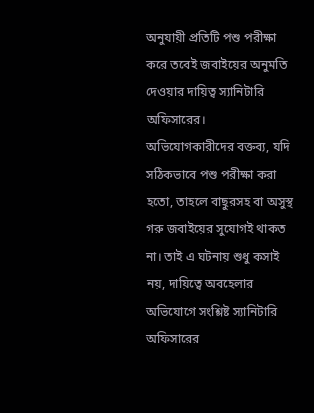অনুযায়ী প্রতিটি পশু পরীক্ষা করে তবেই জবাইয়ের অনুমতি দেওয়ার দায়িত্ব স্যানিটারি অফিসারের।
অভিযোগকারীদের বক্তব্য, যদি সঠিকভাবে পশু পরীক্ষা করা হতো, তাহলে বাছুরসহ বা অসুস্থ গরু জবাইয়ের সুযোগই থাকত না। তাই এ ঘটনায় শুধু কসাই নয়, দায়িত্বে অবহেলার অভিযোগে সংশ্লিষ্ট স্যানিটারি অফিসারের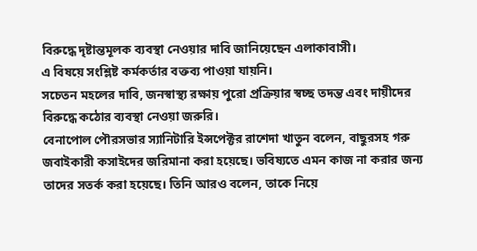বিরুদ্ধে দৃষ্টান্তমূলক ব্যবস্থা নেওয়ার দাবি জানিয়েছেন এলাকাবাসী।
এ বিষয়ে সংশ্লিষ্ট কর্মকর্তার বক্তব্য পাওয়া যায়নি।
সচেতন মহলের দাবি, জনস্বাস্থ্য রক্ষায় পুরো প্রক্রিয়ার স্বচ্ছ তদন্ত এবং দায়ীদের বিরুদ্ধে কঠোর ব্যবস্থা নেওয়া জরুরি।
বেনাপোল পৌরসভার স্যানিটারি ইন্সপেক্টর রাশেদা খাতুন বলেন, বাছুরসহ গরু জবাইকারী কসাইদের জরিমানা করা হয়েছে। ভবিষ্যতে এমন কাজ না করার জন্য তাদের সতর্ক করা হয়েছে। তিনি আরও বলেন, তাকে নিয়ে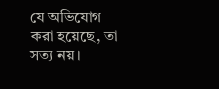যে অভিযোগ করা হয়েছে, তা সত্য নয়।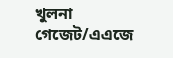খুলনা গেজেট/এএজে